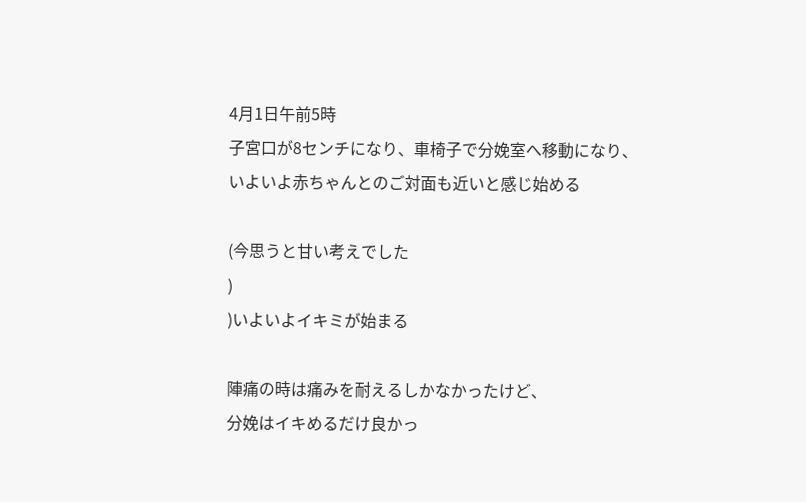4月1日午前5時
子宮口が8センチになり、車椅子で分娩室へ移動になり、
いよいよ赤ちゃんとのご対面も近いと感じ始める

(今思うと甘い考えでした
)
)いよいよイキミが始まる

陣痛の時は痛みを耐えるしかなかったけど、
分娩はイキめるだけ良かっ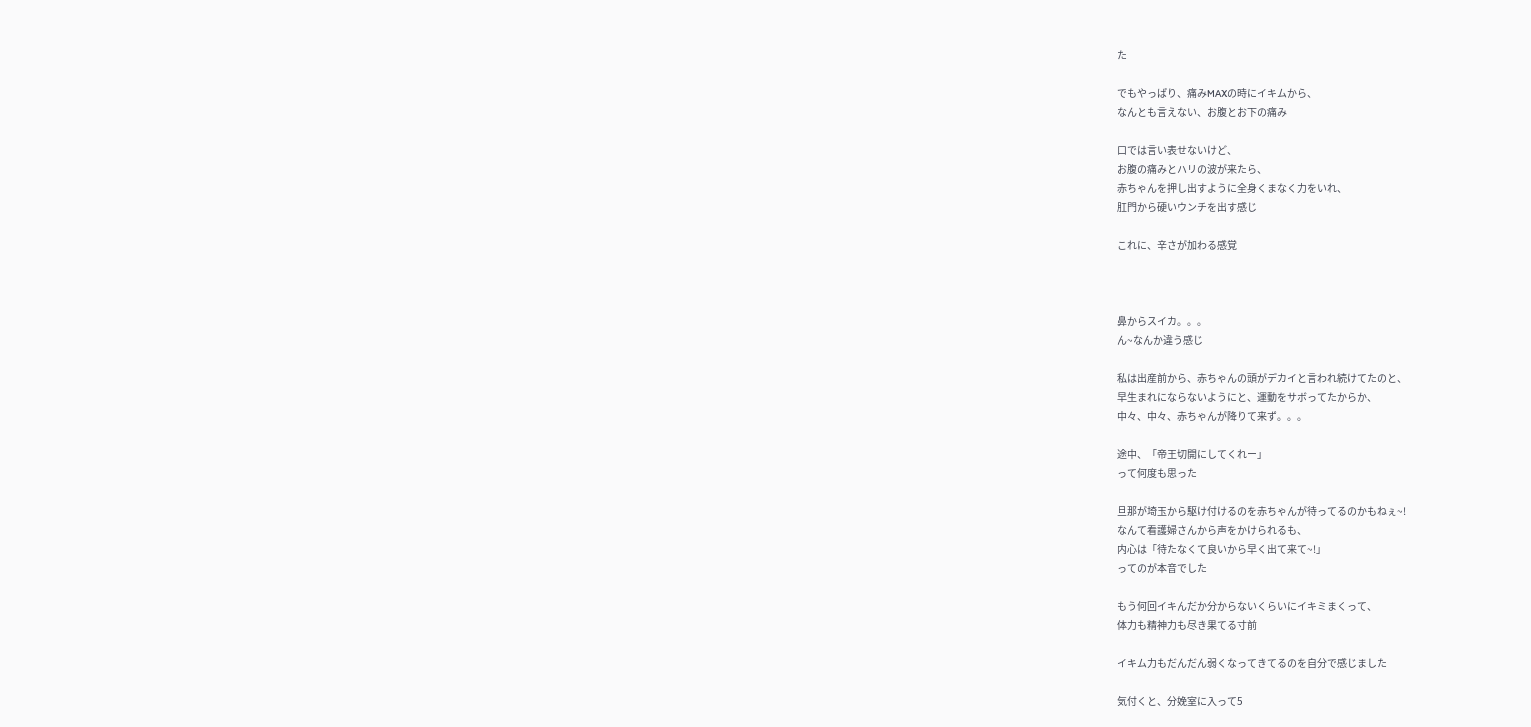た

でもやっぱり、痛みMAXの時にイキムから、
なんとも言えない、お腹とお下の痛み

口では言い表せないけど、
お腹の痛みとハリの波が来たら、
赤ちゃんを押し出すように全身くまなく力をいれ、
肛門から硬いウンチを出す感じ

これに、辛さが加わる感覚



鼻からスイカ。。。
ん~なんか違う感じ

私は出産前から、赤ちゃんの頭がデカイと言われ続けてたのと、
早生まれにならないようにと、運動をサボってたからか、
中々、中々、赤ちゃんが降りて来ず。。。

途中、「帝王切開にしてくれー」
って何度も思った

旦那が埼玉から駆け付けるのを赤ちゃんが待ってるのかもねぇ~!
なんて看護婦さんから声をかけられるも、
内心は「待たなくて良いから早く出て来て~!」
ってのが本音でした

もう何回イキんだか分からないくらいにイキミまくって、
体力も精神力も尽き果てる寸前

イキム力もだんだん弱くなってきてるのを自分で感じました

気付くと、分娩室に入って5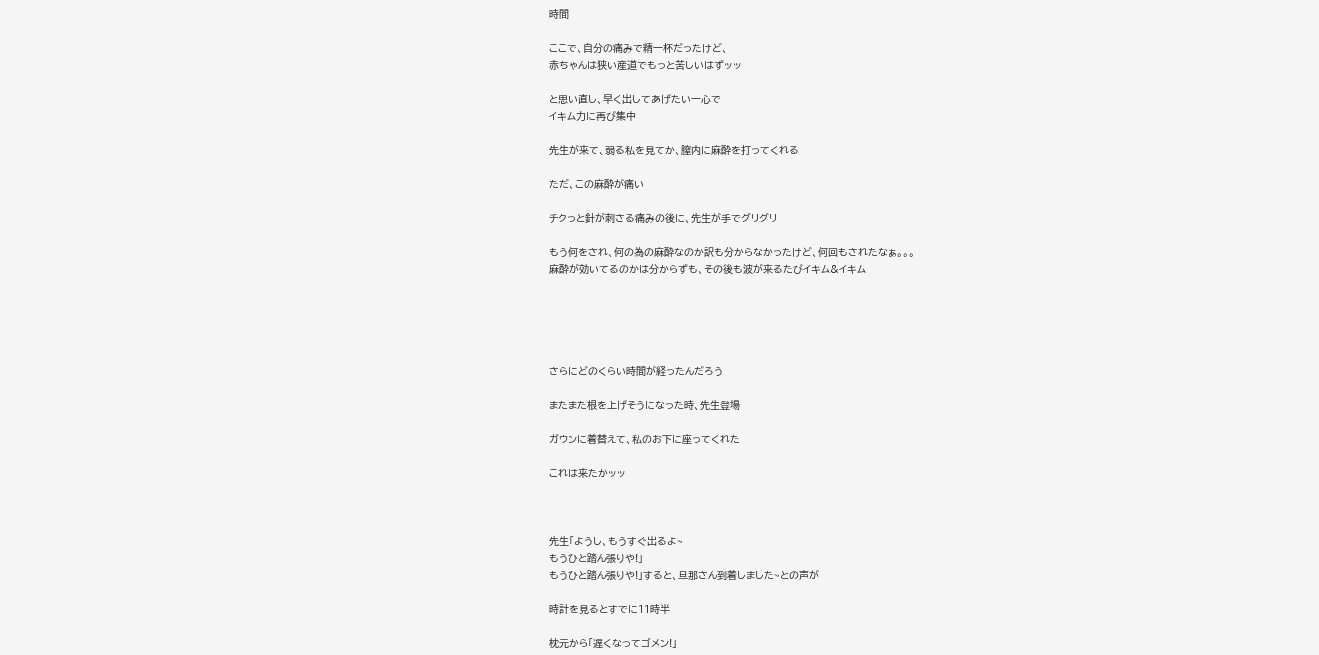時間

ここで、自分の痛みで精一杯だったけど、
赤ちゃんは狭い産道でもっと苦しいはずッッ

と思い直し、早く出してあげたい一心で
イキム力に再び集中

先生が来て、弱る私を見てか、膣内に麻酔を打ってくれる

ただ、この麻酔が痛い

チクっと針が刺さる痛みの後に、先生が手でグリグリ

もう何をされ、何の為の麻酔なのか訳も分からなかったけど、何回もされたなぁ。。。
麻酔が効いてるのかは分からずも、その後も波が来るたびイキム&イキム





さらにどのくらい時間が経ったんだろう

またまた根を上げそうになった時、先生登場

ガウンに着替えて、私のお下に座ってくれた

これは来たかッッ



先生「ようし、もうすぐ出るよ~
もうひと踏ん張りや!」
もうひと踏ん張りや!」すると、旦那さん到着しました~との声が

時計を見るとすでに11時半

枕元から「遅くなってゴメン!」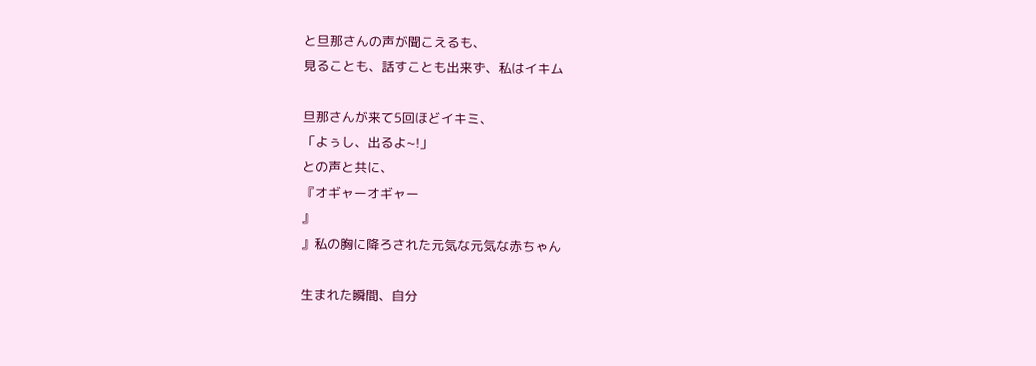と旦那さんの声が聞こえるも、
見ることも、話すことも出来ず、私はイキム

旦那さんが来て5回ほどイキミ、
「よぅし、出るよ~!」
との声と共に、
『オギャーオギャー
』
』私の胸に降ろされた元気な元気な赤ちゃん

生まれた瞬間、自分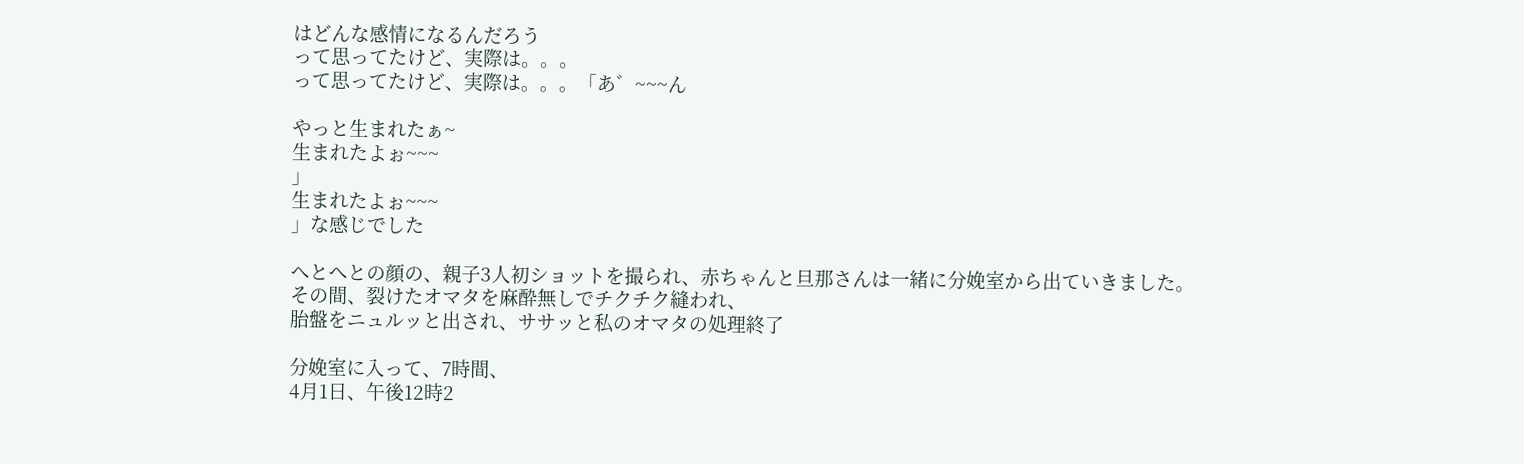はどんな感情になるんだろう
って思ってたけど、実際は。。。
って思ってたけど、実際は。。。「あ゛~~~ん

やっと生まれたぁ~
生まれたよぉ~~~
」
生まれたよぉ~~~
」な感じでした

へとへとの顔の、親子3人初ショットを撮られ、赤ちゃんと旦那さんは一緒に分娩室から出ていきました。
その間、裂けたオマタを麻酔無しでチクチク縫われ、
胎盤をニュルッと出され、ササッと私のオマタの処理終了

分娩室に入って、7時間、
4月1日、午後12時2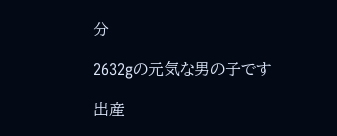分

2632gの元気な男の子です

出産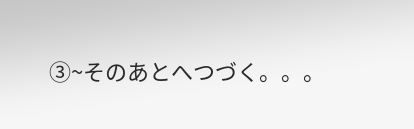③~そのあとへつづく。。。